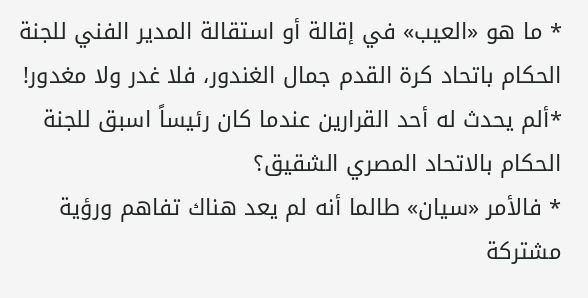* ما هو «العيب» في إقالة أو استقالة المدير الفني للجنة الحكام باتحاد كرة القدم جمال الغندور، فلا غدر ولا مغدور!
*ألم يحدث له أحد القرارين عندما كان رئيساً اسبق للجنة الحكام بالاتحاد المصري الشقيق؟
* فالأمر «سيان» طالما أنه لم يعد هناك تفاهم ورؤية مشتركة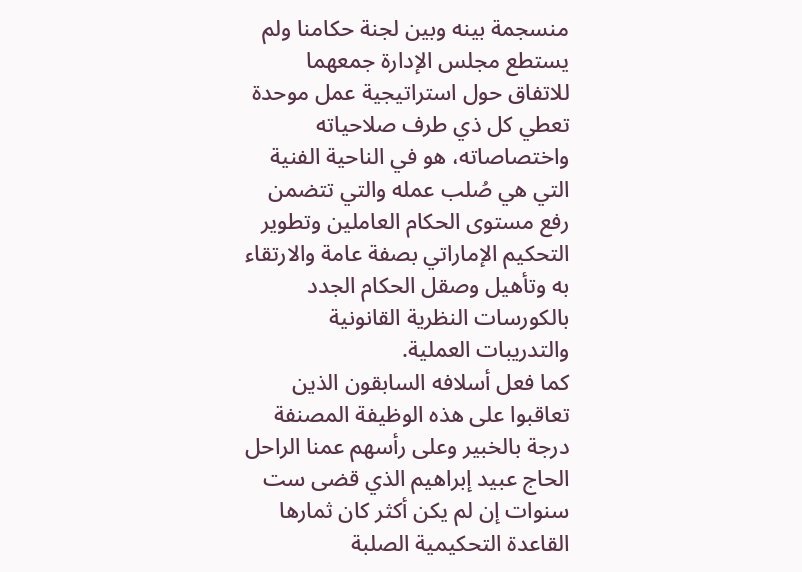منسجمة بينه وبين لجنة حكامنا ولم يستطع مجلس الإدارة جمعهما للاتفاق حول استراتيجية عمل موحدة تعطي كل ذي طرف صلاحياته واختصاصاته، هو في الناحية الفنية التي هي صُلب عمله والتي تتضمن رفع مستوى الحكام العاملين وتطوير التحكيم الإماراتي بصفة عامة والارتقاء به وتأهيل وصقل الحكام الجدد بالكورسات النظرية القانونية والتدريبات العملية.
كما فعل أسلافه السابقون الذين تعاقبوا على هذه الوظيفة المصنفة درجة بالخبير وعلى رأسهم عمنا الراحل الحاج عبيد إبراهيم الذي قضى ست سنوات إن لم يكن أكثر كان ثمارها القاعدة التحكيمية الصلبة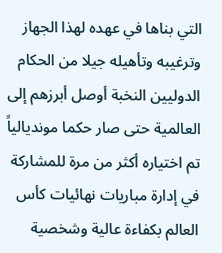التي بناها في عهده لهذا الجهاز وترغيبه وتأهيله جيلا من الحكام الدوليين النخبة أوصل أبرزهم إلى العالمية حتى صار حكما مونديالياً تم اختياره أكثر من مرة للمشاركة في إدارة مباريات نهائيات كأس العالم بكفاءة عالية وشخصية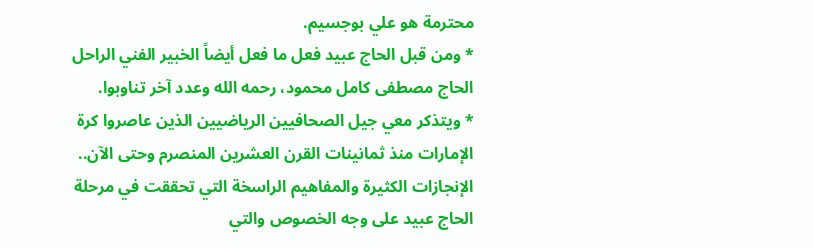محترمة هو علي بوجسيم.
* ومن قبل الحاج عبيد فعل ما فعل أيضاً الخبير الفني الراحل الحاج مصطفى كامل محمود، رحمه الله وعدد آخر تناوبوا.
* ويتذكر معي جيل الصحافيين الرياضيين الذين عاصروا كرة الإمارات منذ ثمانينات القرن العشرين المنصرم وحتى الآن.. الإنجازات الكثيرة والمفاهيم الراسخة التي تحققت في مرحلة الحاج عبيد على وجه الخصوص والتي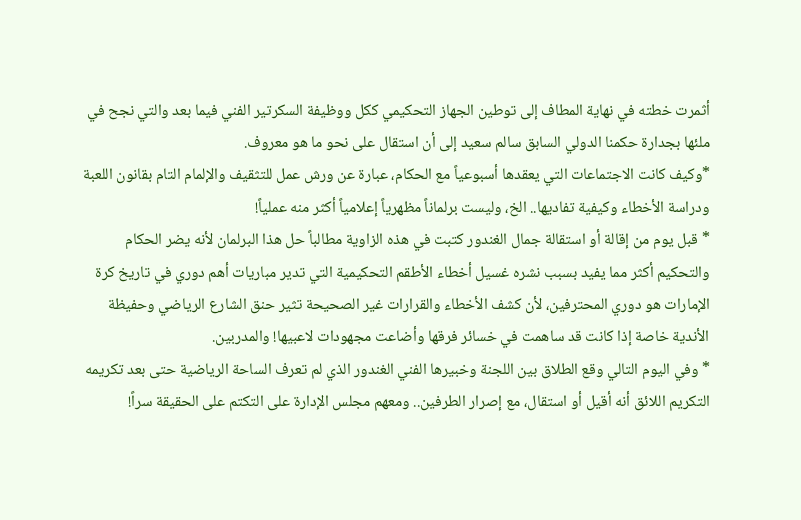أثمرت خطته في نهاية المطاف إلى توطين الجهاز التحكيمي ككل ووظيفة السكرتير الفني فيما بعد والتي نجح في ملئها بجدارة حكمنا الدولي السابق سالم سعيد إلى أن استقال على نحو ما هو معروف.
*وكيف كانت الاجتماعات التي يعقدها أسبوعياً مع الحكام، عبارة عن ورش عمل للتثقيف والإلمام التام بقانون اللعبة ودراسة الأخطاء وكيفية تفاديها.. الخ، وليست برلماناً مظهرياً إعلامياً أكثر منه عملياً!
* قبل يوم من إقالة أو استقالة جمال الغندور كتبت في هذه الزاوية مطالباً حل هذا البرلمان لأنه يضر الحكام والتحكيم أكثر مما يفيد بسبب نشره غسيل أخطاء الأطقم التحكيمية التي تدير مباريات أهم دوري في تاريخ كرة الإمارات هو دوري المحترفين، لأن كشف الأخطاء والقرارات غير الصحيحة تثير حنق الشارع الرياضي وحفيظة الأندية خاصة إذا كانت قد ساهمت في خسائر فرقها وأضاعت مجهودات لاعبيها! والمدربين.
* وفي اليوم التالي وقع الطلاق بين اللجنة وخبيرها الفني الغندور الذي لم تعرف الساحة الرياضية حتى بعد تكريمه التكريم اللائق أنه أقيل أو استقال، مع إصرار الطرفين.. ومعهم مجلس الإدارة على التكتم على الحقيقة سراً!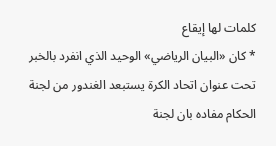كلمات لها إيقاع
* كان «البيان الرياضي» الوحيد الذي انفرد بالخبر تحت عنوان اتحاد الكرة يستبعد الغندور من لجنة الحكام مفاده بان لجنة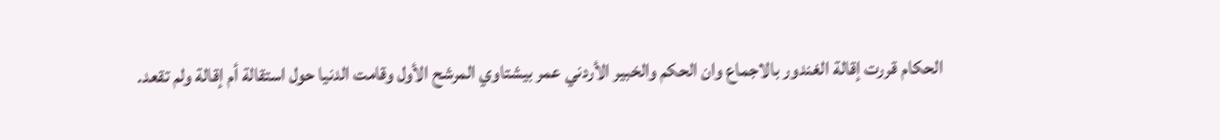الحكام قررت إقالة الغندور بالاجماع وان الحكم والخبير الأردني عمر بيشتاوي المرشح الأول وقامت الدنيا حول استقالة أم إقالة ولم تقعد.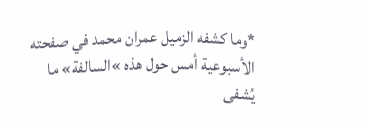*وما كشفه الزميل عمران محمد في صفحته الأسبوعية أمس حول هذه »السالفة» ما يُشفى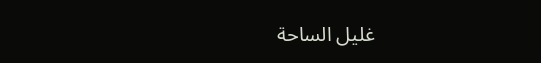غليل الساحة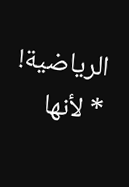الرياضية!
* لأنها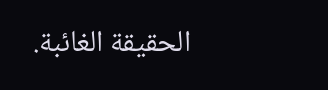الحقيقة الغائبة.